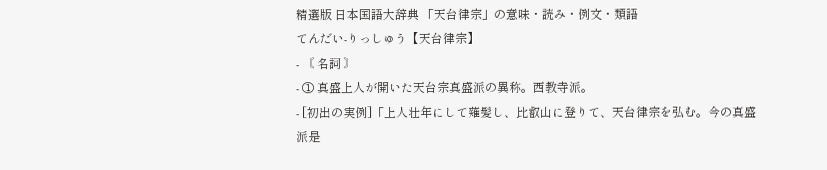精選版 日本国語大辞典 「天台律宗」の意味・読み・例文・類語
てんだい‐りっしゅう【天台律宗】
- 〘 名詞 〙
- ① 真盛上人が開いた天台宗真盛派の異称。西教寺派。
- [初出の実例]「上人壮年にして薙髪し、比叡山に登りて、天台律宗を弘む。今の真盛派是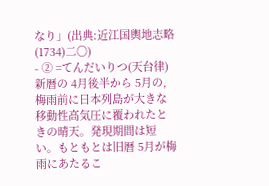なり」(出典:近江国輿地志略(1734)二〇)
- ② =てんだいりつ(天台律)
新暦の 4月後半から 5月の,梅雨前に日本列島が大きな移動性高気圧に覆われたときの晴天。発現期間は短い。もともとは旧暦 5月が梅雨にあたるこ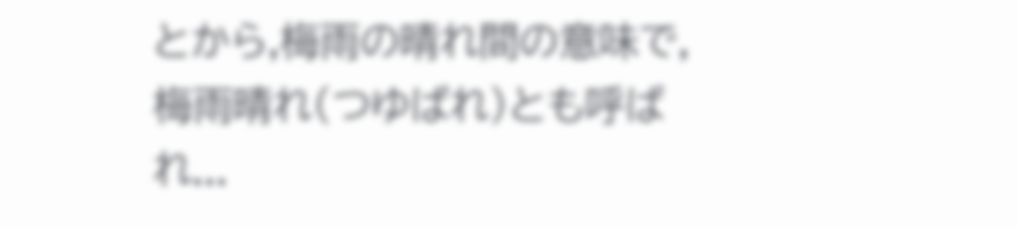とから,梅雨の晴れ間の意味で,梅雨晴れ(つゆばれ)とも呼ばれ...